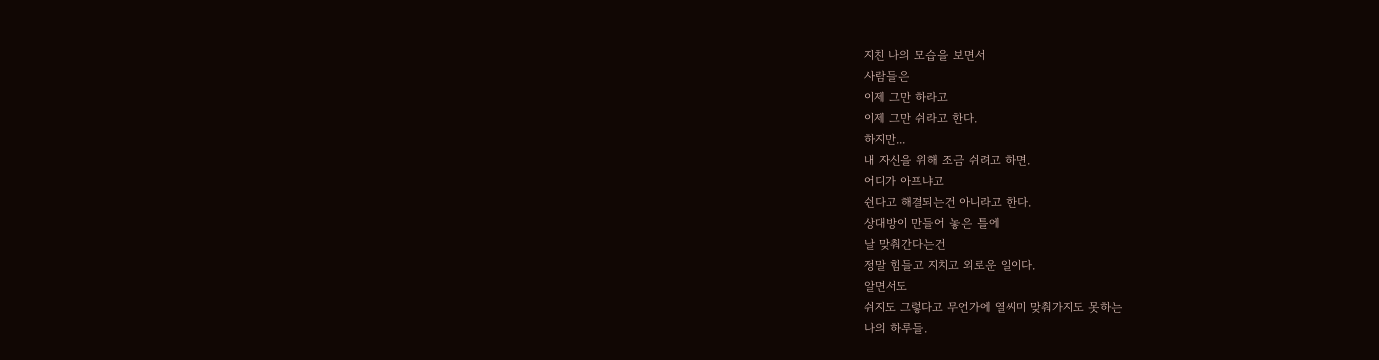지친 나의 모습을 보면서
사람들은
이제 그만 하라고
이제 그만 쉬라고 한다.
하지만...
내 자신을 위해 조금 쉬려고 하면.
어디가 아프냐고
쉰다고 해결되는건 아니라고 한다.
상대방이 만들어 놓은 틀에
날 맞춰간다는건
정말 힘들고 지치고 외로운 일이다.
알면서도
쉬지도 그렇다고 무언가에 열씨미 맞춰가지도 못하는
나의 하루들.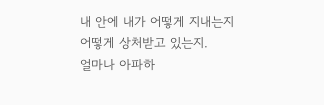내 안에 내가 어떻게 지내는지
어떻게 상처받고 있는지.
얼마나 아파하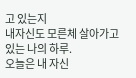고 있는지
내자신도 모른체 살아가고 있는 나의 하루.
오늘은 내 자신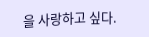을 사랑하고 싶다.